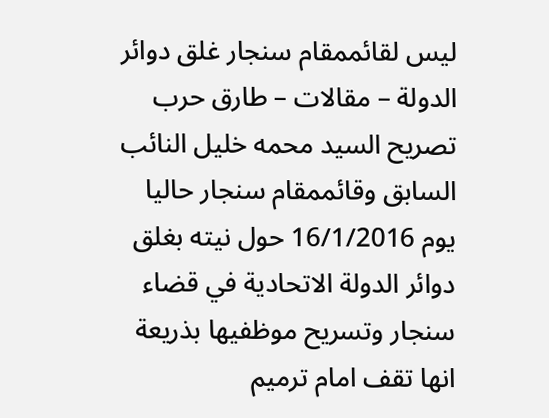ليس لقائممقام سنجار غلق دوائر الدولة – مقالات – طارق حرب
تصريح السيد محمه خليل النائب السابق وقائممقام سنجار حاليا يوم 16/1/2016 حول نيته بغلق دوائر الدولة الاتحادية في قضاء سنجار وتسريح موظفيها بذريعة انها تقف امام ترميم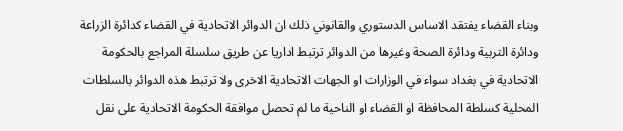وبناء القضاء يفتقد الاساس الدستوري والقانوني ذلك ان الدوائر الاتحادية في القضاء كدائرة الزراعة ودائرة التربية ودائرة الصحة وغيرها من الدوائر ترتبط اداريا عن طريق سلسلة المراجع بالحكومة الاتحادية في بغداد سواء في الوزارات او الجهات الاتحادية الاخرى ولا ترتبط هذه الدوائر بالسلطات المحلية كسلطة المحافظة او القضاء او الناحية ما لم تحصل موافقة الحكومة الاتحادية على نقل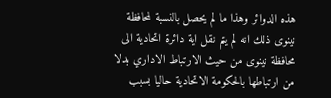هذه الدوائر وهذا ما لم يحصل بالنسبة لمحافظة نينوى ذلك انه لم يتم نقل اية دائرة اتحادية الى محافظة نينوى من حيث الارتباط الاداري بدلا من ارتباطها بالحكومة الاتحادية حاليا بسبب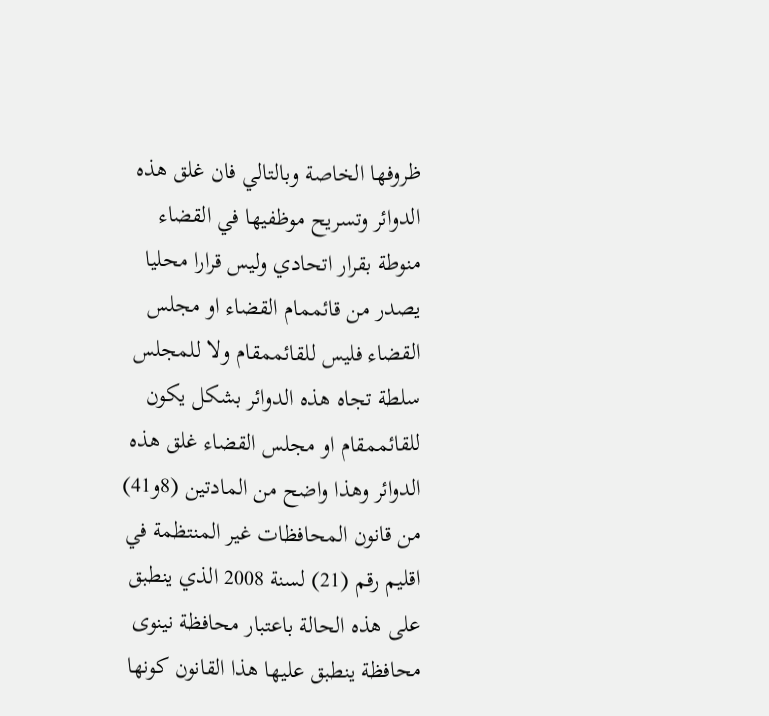ظروفها الخاصة وبالتالي فان غلق هذه الدوائر وتسريح موظفيها في القضاء منوطة بقرار اتحادي وليس قرارا محليا يصدر من قائممام القضاء او مجلس القضاء فليس للقائممقام ولا للمجلس سلطة تجاه هذه الدوائر بشكل يكون للقائممقام او مجلس القضاء غلق هذه الدوائر وهذا واضح من المادتين (8و41) من قانون المحافظات غير المنتظمة في اقليم رقم (21) لسنة 2008 الذي ينطبق على هذه الحالة باعتبار محافظة نينوى محافظة ينطبق عليها هذا القانون كونها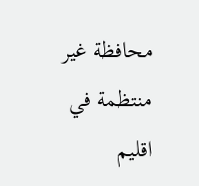محافظة غير منتظمة في اقليم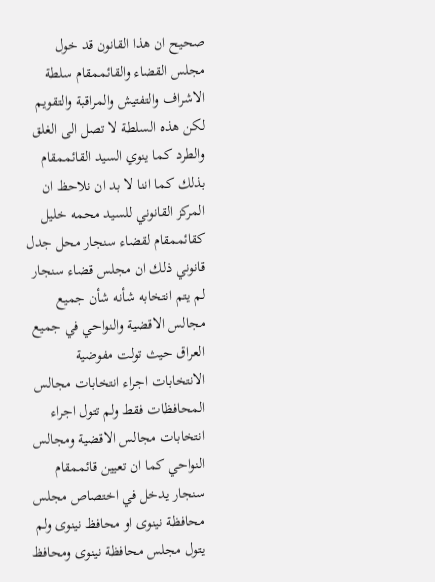صحيح ان هذا القانون قد خول مجلس القضاء والقائممقام سلطة الاشراف والتفتيش والمراقبة والتقويم لكن هذه السلطة لا تصل الى الغلق والطرد كما ينوي السيد القائممقام بذلك كما اننا لا بد ان نلاحظ ان المركز القانوني للسيد محمه خليل كقائممقام لقضاء سنجار محل جدل قانوني ذلك ان مجلس قضاء سنجار لم يتم انتخابه شأنه شأن جميع مجالس الاقضية والنواحي في جميع العراق حيث تولت مفوضية الانتخابات اجراء انتخابات مجالس المحافظات فقط ولم تتول اجراء انتخابات مجالس الاقضية ومجالس النواحي كما ان تعيين قائممقام سنجار يدخل في اختصاص مجلس محافظة نينوى او محافظ نينوى ولم يتول مجلس محافظة نينوى ومحافظ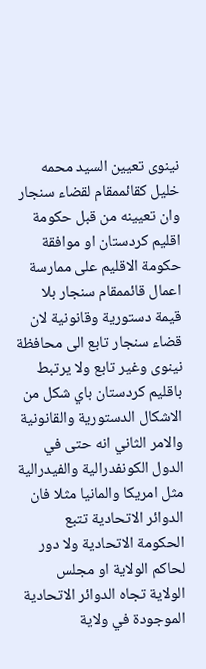نينوى تعيين السيد محمه خليل كقائممقام لقضاء سنجار وان تعيينه من قبل حكومة اقليم كردستان او موافقة حكومة الاقليم على ممارسة اعمال قائممقام سنجار بلا قيمة دستورية وقانونية لان قضاء سنجار تابع الى محافظة نينوى وغير تابع ولا يرتبط باقليم كردستان باي شكل من الاشكال الدستورية والقانونية والامر الثاني انه حتى في الدول الكونفدرالية والفيدرالية مثل امريكا والمانيا مثلا فان الدوائر الاتحادية تتبع الحكومة الاتحادية ولا دور لحاكم الولاية او مجلس الولاية تجاه الدوائر الاتحادية الموجودة في ولاية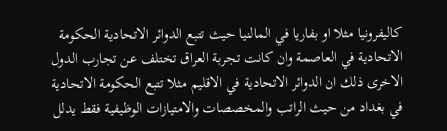كاليفرونيا مثلا او بفاريا في المالنيا حيث تتبع الدوائر الاتحادية الحكومة الاتحادية في العاصمة وان كانت تجربة العراق تختلف عن تجارب الدول الاخرى ذلك ان الدوائر الاتحادية في الاقليم مثلا تتبع الحكومة الاتحادية في بغداد من حيث الراتب والمخصصات والامتيازات الوظيفية فقط يدلل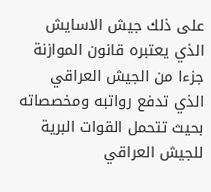على ذلك جيش الاسايش الذي يعتبره قانون الموازنة جزءا من الجيش العراقي الذي تدفع رواتبه ومخصصاته بحيث تتحمل القوات البرية للجيش العراقي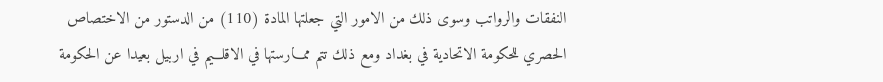النفقات والرواتب وسوى ذلك من الامور التي جعلتها المادة (110) من الدستور من الاختصاص الحصري للحكومة الاتحادية في بغداد ومع ذلك تتم ممـــارستها في الاقلـــيم في اربيل بعيدا عن الحكومة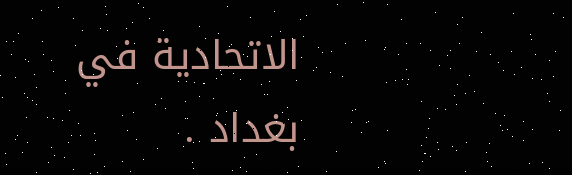الاتحادية في بغداد .